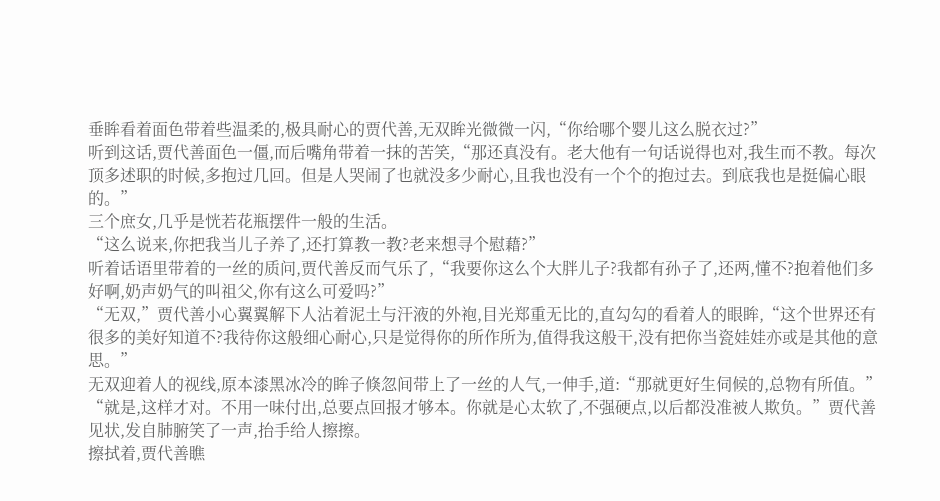垂眸看着面色带着些温柔的,极具耐心的贾代善,无双眸光微微一闪,“你给哪个婴儿这么脱衣过?”
听到这话,贾代善面色一僵,而后嘴角带着一抹的苦笑,“那还真没有。老大他有一句话说得也对,我生而不教。每次顶多述职的时候,多抱过几回。但是人哭闹了也就没多少耐心,且我也没有一个个的抱过去。到底我也是挺偏心眼的。”
三个庶女,几乎是恍若花瓶摆件一般的生活。
“这么说来,你把我当儿子养了,还打算教一教?老来想寻个慰藉?”
听着话语里带着的一丝的质问,贾代善反而气乐了,“我要你这么个大胖儿子?我都有孙子了,还两,懂不?抱着他们多好啊,奶声奶气的叫祖父,你有这么可爱吗?”
“无双,”贾代善小心翼翼解下人沾着泥土与汗液的外袍,目光郑重无比的,直勾勾的看着人的眼眸,“这个世界还有很多的美好知道不?我待你这般细心耐心,只是觉得你的所作所为,值得我这般干,没有把你当瓷娃娃亦或是其他的意思。”
无双迎着人的视线,原本漆黑冰冷的眸子倏忽间带上了一丝的人气,一伸手,道:“那就更好生伺候的,总物有所值。”
“就是,这样才对。不用一味付出,总要点回报才够本。你就是心太软了,不强硬点,以后都没准被人欺负。”贾代善见状,发自肺腑笑了一声,抬手给人擦擦。
擦拭着,贾代善瞧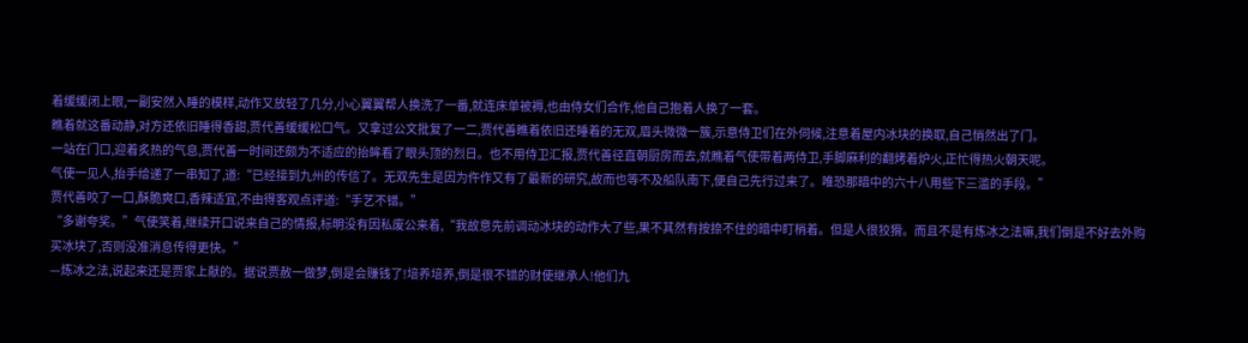着缓缓闭上眼,一副安然入睡的模样,动作又放轻了几分,小心翼翼帮人换洗了一番,就连床单被褥,也由侍女们合作,他自己抱着人换了一套。
瞧着就这番动静,对方还依旧睡得香甜,贾代善缓缓松口气。又拿过公文批复了一二,贾代善瞧着依旧还睡着的无双,眉头微微一簇,示意侍卫们在外伺候,注意着屋内冰块的换取,自己悄然出了门。
一站在门口,迎着炙热的气息,贾代善一时间还颇为不适应的抬眸看了眼头顶的烈日。也不用侍卫汇报,贾代善径直朝厨房而去,就瞧着气使带着两侍卫,手脚麻利的翻烤着炉火,正忙得热火朝天呢。
气使一见人,抬手给递了一串知了,道:“已经接到九州的传信了。无双先生是因为仵作又有了最新的研究,故而也等不及船队南下,便自己先行过来了。唯恐那暗中的六十八用些下三滥的手段。”
贾代善咬了一口,酥脆爽口,香辣适宜,不由得客观点评道:“手艺不错。”
“多谢夸奖。”气使笑着,继续开口说来自己的情报,标明没有因私废公来着,“我故意先前调动冰块的动作大了些,果不其然有按捺不住的暗中盯梢着。但是人很狡猾。而且不是有炼冰之法嘛,我们倒是不好去外购买冰块了,否则没准消息传得更快。”
—炼冰之法,说起来还是贾家上献的。据说贾赦一做梦,倒是会赚钱了!培养培养,倒是很不错的财使继承人!他们九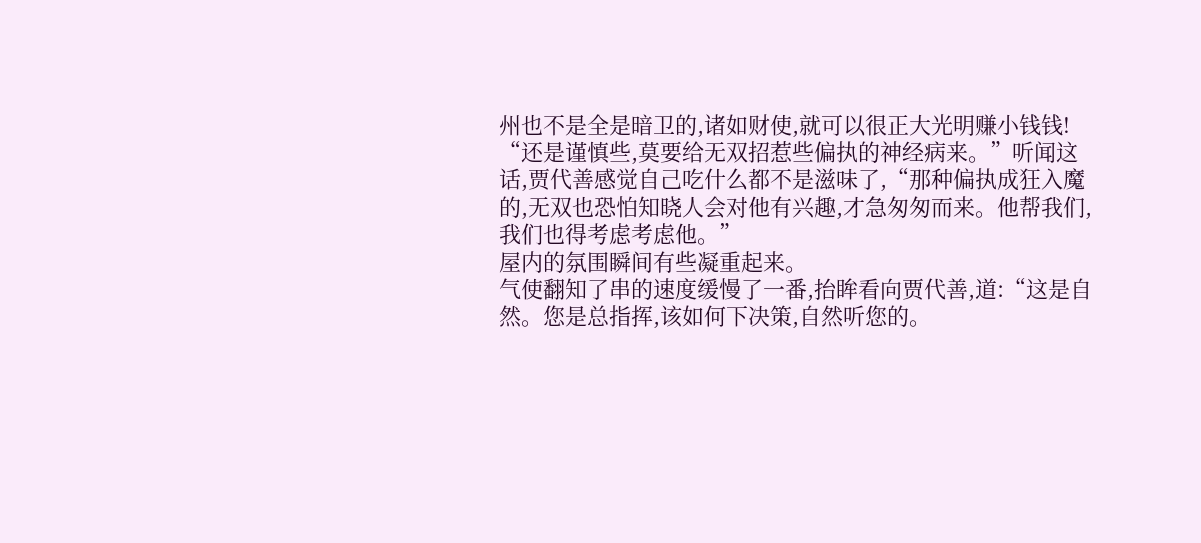州也不是全是暗卫的,诸如财使,就可以很正大光明赚小钱钱!
“还是谨慎些,莫要给无双招惹些偏执的神经病来。”听闻这话,贾代善感觉自己吃什么都不是滋味了,“那种偏执成狂入魔的,无双也恐怕知晓人会对他有兴趣,才急匆匆而来。他帮我们,我们也得考虑考虑他。”
屋内的氛围瞬间有些凝重起来。
气使翻知了串的速度缓慢了一番,抬眸看向贾代善,道:“这是自然。您是总指挥,该如何下决策,自然听您的。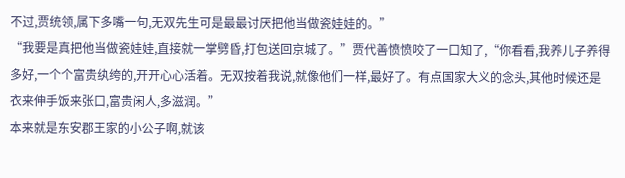不过,贾统领,属下多嘴一句,无双先生可是最最讨厌把他当做瓷娃娃的。”
“我要是真把他当做瓷娃娃,直接就一掌劈昏,打包送回京城了。”贾代善愤愤咬了一口知了,“你看看,我养儿子养得多好,一个个富贵纨绔的,开开心心活着。无双按着我说,就像他们一样,最好了。有点国家大义的念头,其他时候还是衣来伸手饭来张口,富贵闲人,多滋润。”
本来就是东安郡王家的小公子啊,就该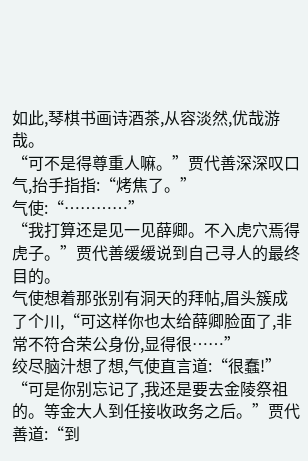如此,琴棋书画诗酒茶,从容淡然,优哉游哉。
“可不是得尊重人嘛。”贾代善深深叹口气,抬手指指:“烤焦了。”
气使:“…………”
“我打算还是见一见薛卿。不入虎穴焉得虎子。”贾代善缓缓说到自己寻人的最终目的。
气使想着那张别有洞天的拜帖,眉头簇成了个川,“可这样你也太给薛卿脸面了,非常不符合荣公身份,显得很……”
绞尽脑汁想了想,气使直言道:“很蠢!”
“可是你别忘记了,我还是要去金陵祭祖的。等金大人到任接收政务之后。”贾代善道:“到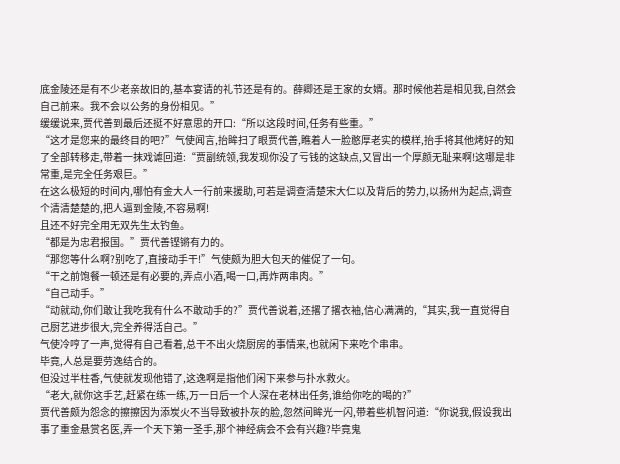底金陵还是有不少老亲故旧的,基本宴请的礼节还是有的。薛卿还是王家的女婿。那时候他若是相见我,自然会自己前来。我不会以公务的身份相见。”
缓缓说来,贾代善到最后还挺不好意思的开口:“所以这段时间,任务有些重。”
“这才是您来的最终目的吧?”气使闻言,抬眸扫了眼贾代善,瞧着人一脸憨厚老实的模样,抬手将其他烤好的知了全部转移走,带着一抹戏谑回道:“贾副统领,我发现你没了亏钱的这缺点,又冒出一个厚颜无耻来啊!这哪是非常重,是完全任务艰巨。”
在这么极短的时间内,哪怕有金大人一行前来援助,可若是调查清楚宋大仁以及背后的势力,以扬州为起点,调查个清清楚楚的,把人逼到金陵,不容易啊!
且还不好完全用无双先生太钓鱼。
“都是为忠君报国。”贾代善铿锵有力的。
“那您等什么啊?别吃了,直接动手干!”气使颇为胆大包天的催促了一句。
“干之前饱餐一顿还是有必要的,弄点小酒,喝一口,再炸两串肉。”
“自己动手。”
“动就动,你们敢让我吃我有什么不敢动手的?”贾代善说着,还撂了撂衣袖,信心满满的,“其实,我一直觉得自己厨艺进步很大,完全养得活自己。”
气使冷哼了一声,觉得有自己看着,总干不出火烧厨房的事情来,也就闲下来吃个串串。
毕竟,人总是要劳逸结合的。
但没过半柱香,气使就发现他错了,这逸啊是指他们闲下来参与扑水救火。
“老大,就你这手艺,赶紧在练一练,万一日后一个人深在老林出任务,谁给你吃的喝的?”
贾代善颇为怨念的擦擦因为添炭火不当导致被扑灰的脸,忽然间眸光一闪,带着些机智问道:“你说我,假设我出事了重金悬赏名医,弄一个天下第一圣手,那个神经病会不会有兴趣?毕竟鬼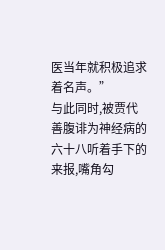医当年就积极追求着名声。”
与此同时,被贾代善腹诽为神经病的六十八听着手下的来报,嘴角勾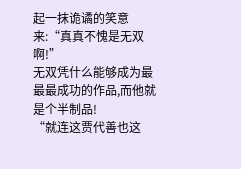起一抹诡谲的笑意来:“真真不愧是无双啊!”
无双凭什么能够成为最最最成功的作品,而他就是个半制品!
“就连这贾代善也这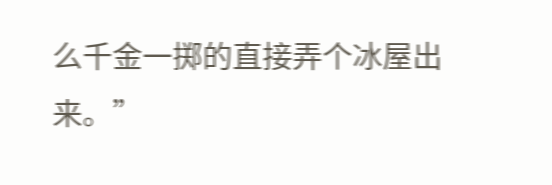么千金一掷的直接弄个冰屋出来。”